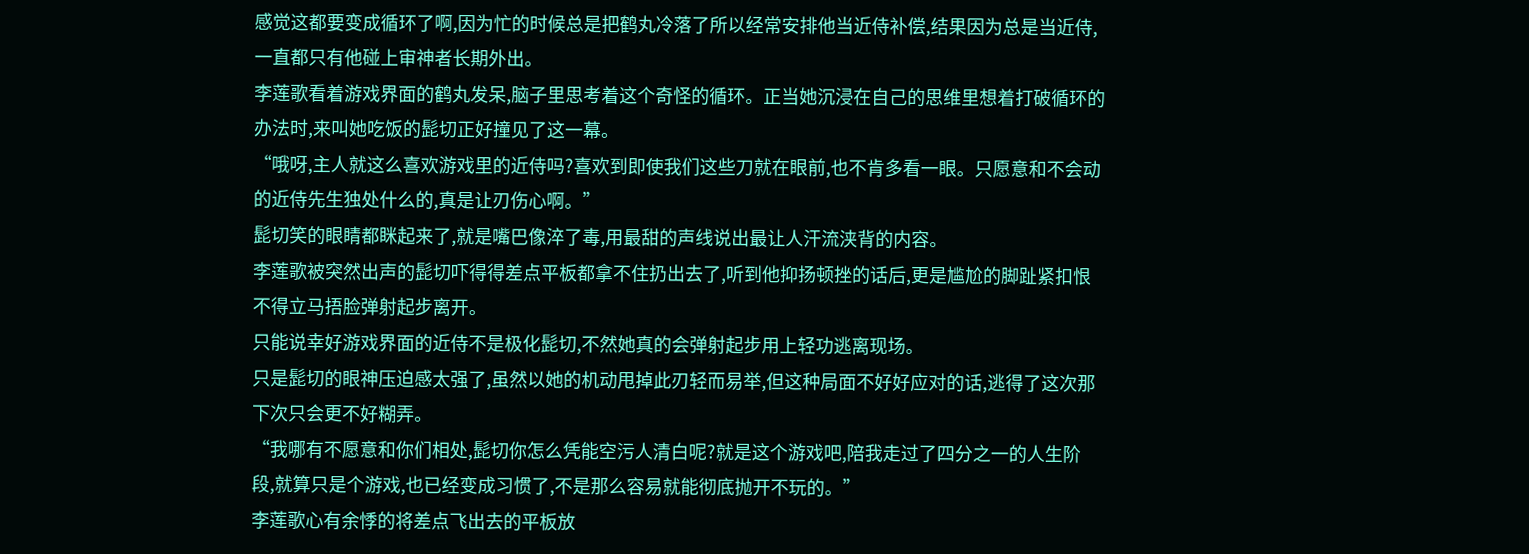感觉这都要变成循环了啊,因为忙的时候总是把鹤丸冷落了所以经常安排他当近侍补偿,结果因为总是当近侍,一直都只有他碰上审神者长期外出。
李莲歌看着游戏界面的鹤丸发呆,脑子里思考着这个奇怪的循环。正当她沉浸在自己的思维里想着打破循环的办法时,来叫她吃饭的髭切正好撞见了这一幕。
“哦呀,主人就这么喜欢游戏里的近侍吗?喜欢到即使我们这些刀就在眼前,也不肯多看一眼。只愿意和不会动的近侍先生独处什么的,真是让刃伤心啊。”
髭切笑的眼睛都眯起来了,就是嘴巴像淬了毒,用最甜的声线说出最让人汗流浃背的内容。
李莲歌被突然出声的髭切吓得得差点平板都拿不住扔出去了,听到他抑扬顿挫的话后,更是尴尬的脚趾紧扣恨不得立马捂脸弹射起步离开。
只能说幸好游戏界面的近侍不是极化髭切,不然她真的会弹射起步用上轻功逃离现场。
只是髭切的眼神压迫感太强了,虽然以她的机动甩掉此刃轻而易举,但这种局面不好好应对的话,逃得了这次那下次只会更不好糊弄。
“我哪有不愿意和你们相处,髭切你怎么凭能空污人清白呢?就是这个游戏吧,陪我走过了四分之一的人生阶段,就算只是个游戏,也已经变成习惯了,不是那么容易就能彻底抛开不玩的。”
李莲歌心有余悸的将差点飞出去的平板放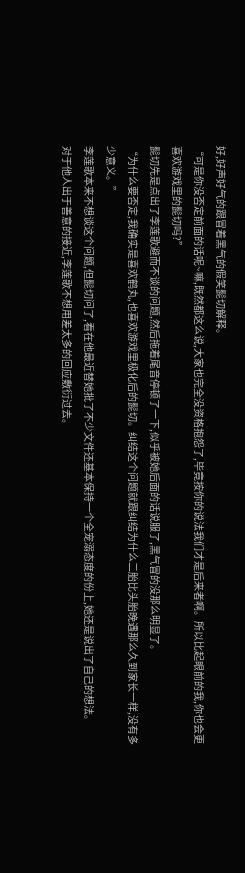好,好声好气的跟冒着黑气的假笑髭切解释。
“可是你没否定前面的话呢~嘛,既然都这么说,大家也完全没资格抱怨了,毕竟按你的说法我们才是后来者啊。所以比起眼前的我,你也会更喜欢游戏里的髭切吗?”
髭切先是点出了李莲歌避而不谈的问题,然后拖着尾音停顿了一下,似乎被她后面的话说服了,黑气冒的没那么明显了。
“为什么要否定,我确实是喜欢鹤丸,也喜欢游戏里极化后的髭切。纠结这个问题就跟纠结为什么二胎比头胎晚遇那么久到家长一样,没有多少意义。”
李莲歌本来不想谈这个问题,但髭切问了,看在他最近替她批了不少文件还基本保持一个全宠溺态度的份上,她还是说出了自己的想法。
对于他人出于善意的接近,李莲歌不想用差太多的回应敷衍过去。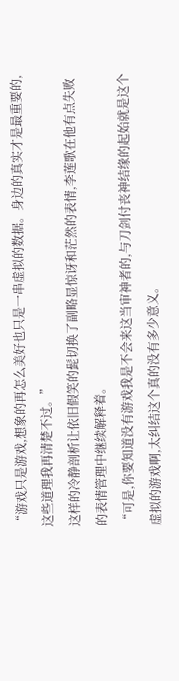“游戏只是游戏,想象的再怎么美好也只是一串虚拟的数据。身边的真实才是最重要的,这些道理我再清楚不过。”
这样的冷静剖析让依旧假笑的髭切换了副略显惊讶和茫然的表情,李莲歌在他有点失败的表情管理中继续解释着。
“可是,你要知道没有游戏我是不会来这当审神者的,与刀剑付丧神结缘的起始就是这个虚拟的游戏啊,太纠结这个真的没有多少意义。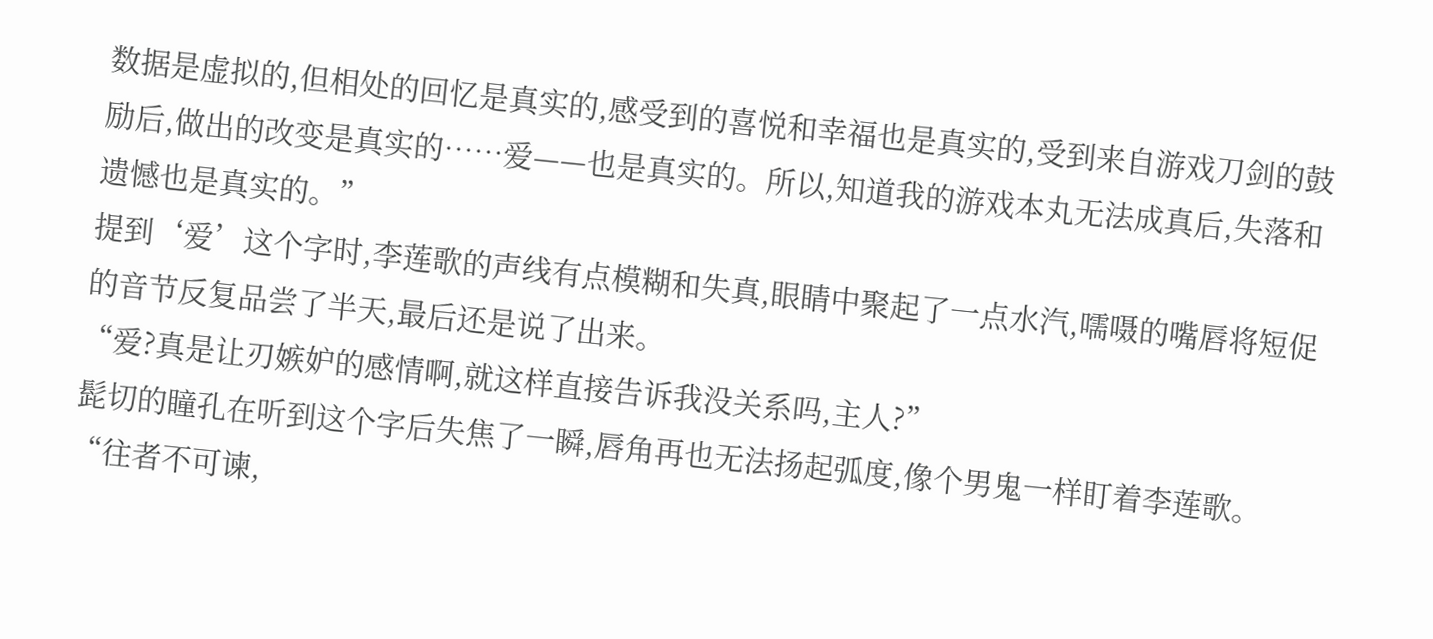数据是虚拟的,但相处的回忆是真实的,感受到的喜悦和幸福也是真实的,受到来自游戏刀剑的鼓励后,做出的改变是真实的……爱——也是真实的。所以,知道我的游戏本丸无法成真后,失落和遗憾也是真实的。”
提到‘爱’这个字时,李莲歌的声线有点模糊和失真,眼睛中聚起了一点水汽,嚅嗫的嘴唇将短促的音节反复品尝了半天,最后还是说了出来。
“爱?真是让刃嫉妒的感情啊,就这样直接告诉我没关系吗,主人?”
髭切的瞳孔在听到这个字后失焦了一瞬,唇角再也无法扬起弧度,像个男鬼一样盯着李莲歌。
“往者不可谏,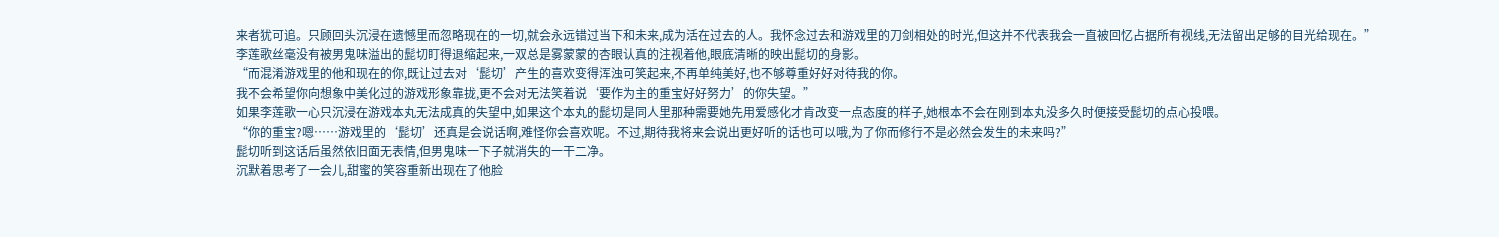来者犹可追。只顾回头沉浸在遗憾里而忽略现在的一切,就会永远错过当下和未来,成为活在过去的人。我怀念过去和游戏里的刀剑相处的时光,但这并不代表我会一直被回忆占据所有视线,无法留出足够的目光给现在。”
李莲歌丝毫没有被男鬼味溢出的髭切盯得退缩起来,一双总是雾蒙蒙的杏眼认真的注视着他,眼底清晰的映出髭切的身影。
“而混淆游戏里的他和现在的你,既让过去对‘髭切’产生的喜欢变得浑浊可笑起来,不再单纯美好,也不够尊重好好对待我的你。
我不会希望你向想象中美化过的游戏形象靠拢,更不会对无法笑着说‘要作为主的重宝好好努力’的你失望。”
如果李莲歌一心只沉浸在游戏本丸无法成真的失望中,如果这个本丸的髭切是同人里那种需要她先用爱感化才肯改变一点态度的样子,她根本不会在刚到本丸没多久时便接受髭切的点心投喂。
“你的重宝?嗯……游戏里的‘髭切’还真是会说话啊,难怪你会喜欢呢。不过,期待我将来会说出更好听的话也可以哦,为了你而修行不是必然会发生的未来吗?”
髭切听到这话后虽然依旧面无表情,但男鬼味一下子就消失的一干二净。
沉默着思考了一会儿,甜蜜的笑容重新出现在了他脸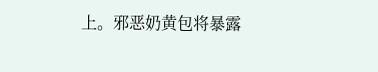上。邪恶奶黄包将暴露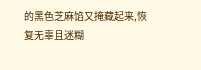的黑色芝麻馅又掩藏起来,恢复无辜且迷糊